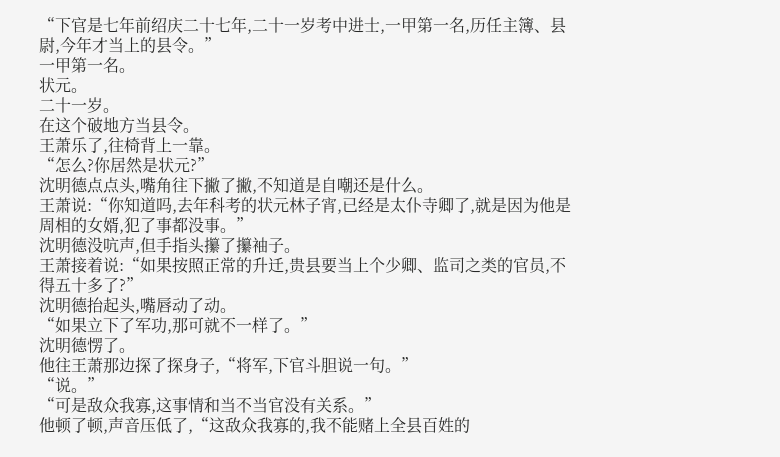“下官是七年前绍庆二十七年,二十一岁考中进士,一甲第一名,历任主簿、县尉,今年才当上的县令。”
一甲第一名。
状元。
二十一岁。
在这个破地方当县令。
王萧乐了,往椅背上一靠。
“怎么?你居然是状元?”
沈明德点点头,嘴角往下撇了撇,不知道是自嘲还是什么。
王萧说:“你知道吗,去年科考的状元林子宵,已经是太仆寺卿了,就是因为他是周相的女婿,犯了事都没事。”
沈明德没吭声,但手指头攥了攥袖子。
王萧接着说:“如果按照正常的升迁,贵县要当上个少卿、监司之类的官员,不得五十多了?”
沈明德抬起头,嘴唇动了动。
“如果立下了军功,那可就不一样了。”
沈明德愣了。
他往王萧那边探了探身子,“将军,下官斗胆说一句。”
“说。”
“可是敌众我寡,这事情和当不当官没有关系。”
他顿了顿,声音压低了,“这敌众我寡的,我不能赌上全县百姓的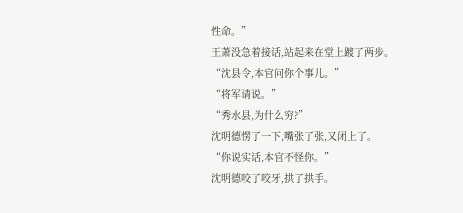性命。”
王萧没急着接话,站起来在堂上踱了两步。
“沈县令,本官问你个事儿。”
“将军请说。”
“秀水县,为什么穷?”
沈明德愣了一下,嘴张了张,又闭上了。
“你说实话,本官不怪你。”
沈明德咬了咬牙,拱了拱手。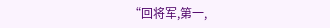“回将军,第一,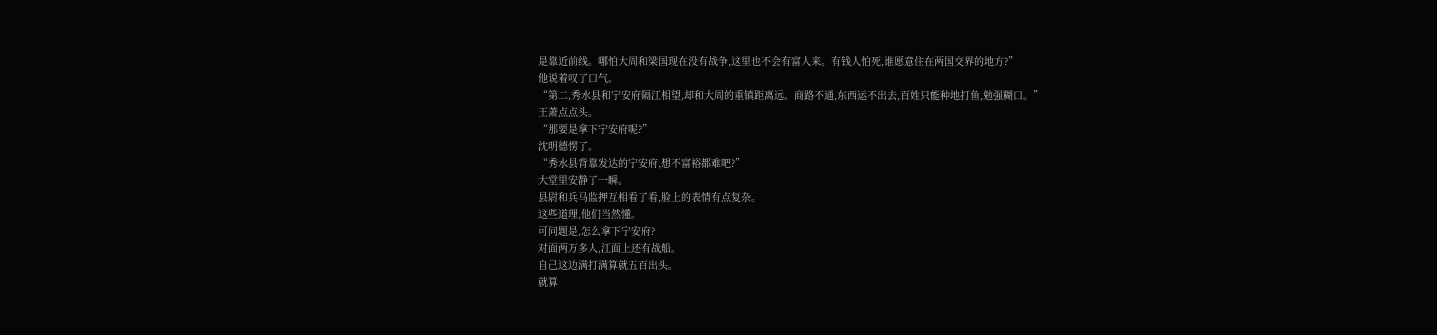是靠近前线。哪怕大周和梁国现在没有战争,这里也不会有富人来。有钱人怕死,谁愿意住在两国交界的地方?”
他说着叹了口气。
“第二,秀水县和宁安府隔江相望,却和大周的重镇距离远。商路不通,东西运不出去,百姓只能种地打鱼,勉强糊口。”
王萧点点头。
“那要是拿下宁安府呢?”
沈明德愣了。
“秀水县背靠发达的宁安府,想不富裕都难吧?”
大堂里安静了一瞬。
县尉和兵马监押互相看了看,脸上的表情有点复杂。
这些道理,他们当然懂。
可问题是,怎么拿下宁安府?
对面两万多人,江面上还有战船。
自己这边满打满算就五百出头。
就算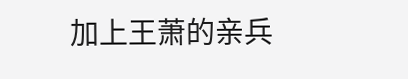加上王萧的亲兵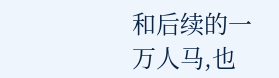和后续的一万人马,也